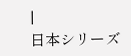|
日本シリーズ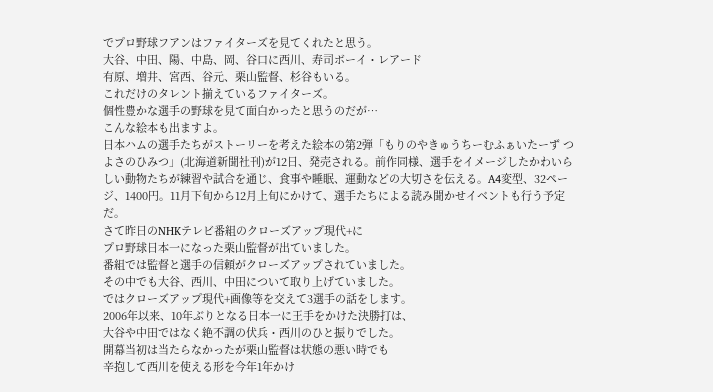でプロ野球フアンはファイターズを見てくれたと思う。
大谷、中田、陽、中島、岡、谷口に西川、寿司ボーイ・レアード
有原、増井、宮西、谷元、栗山監督、杉谷もいる。
これだけのタレント揃えているファイターズ。
個性豊かな選手の野球を見て面白かったと思うのだが…
こんな絵本も出ますよ。
日本ハムの選手たちがストーリーを考えた絵本の第2弾「もりのやきゅうちーむふぁいたーず つよさのひみつ」(北海道新聞社刊)が12日、発売される。前作同様、選手をイメージしたかわいらしい動物たちが練習や試合を通じ、食事や睡眠、運動などの大切さを伝える。A4変型、32ページ、1400円。11月下旬から12月上旬にかけて、選手たちによる読み聞かせイベントも行う予定だ。
さて昨日のNHKテレビ番組のクローズアップ現代+に
プロ野球日本一になった栗山監督が出ていました。
番組では監督と選手の信頼がクローズアップされていました。
その中でも大谷、西川、中田について取り上げていました。
ではクローズアップ現代+画像等を交えて3選手の話をします。
2006年以来、10年ぶりとなる日本一に王手をかけた決勝打は、
大谷や中田ではなく絶不調の伏兵・西川のひと振りでした。
開幕当初は当たらなかったが栗山監督は状態の悪い時でも
辛抱して西川を使える形を今年1年かけ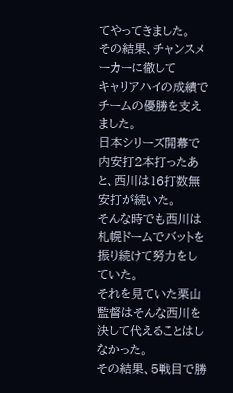てやってきました。
その結果、チャンスメーカーに徹して
キャリアハイの成績でチームの優勝を支えました。
日本シリーズ開幕で内安打2本打ったあと、西川は16打数無安打が続いた。
そんな時でも西川は札幌ドームでバットを振り続けて努力をしていた。
それを見ていた栗山監督はそんな西川を決して代えることはしなかった。
その結果、5戦目で勝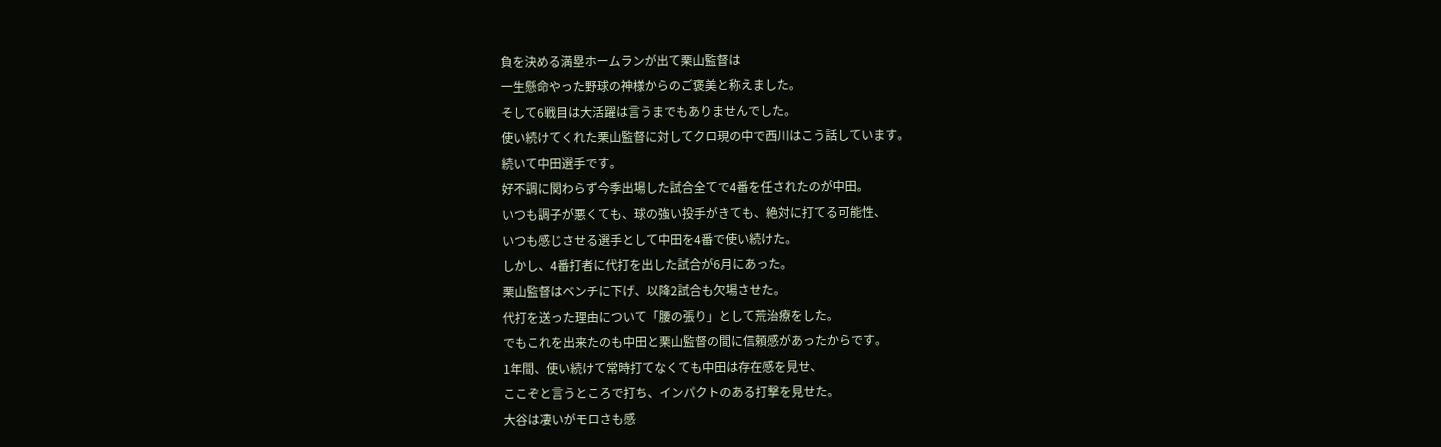負を決める満塁ホームランが出て栗山監督は
一生懸命やった野球の神様からのご褒美と称えました。
そして6戦目は大活躍は言うまでもありませんでした。
使い続けてくれた栗山監督に対してクロ現の中で西川はこう話しています。
続いて中田選手です。
好不調に関わらず今季出場した試合全てで4番を任されたのが中田。
いつも調子が悪くても、球の強い投手がきても、絶対に打てる可能性、
いつも感じさせる選手として中田を4番で使い続けた。
しかし、4番打者に代打を出した試合が6月にあった。
栗山監督はベンチに下げ、以降2試合も欠場させた。
代打を送った理由について「腰の張り」として荒治療をした。
でもこれを出来たのも中田と栗山監督の間に信頼感があったからです。
1年間、使い続けて常時打てなくても中田は存在感を見せ、
ここぞと言うところで打ち、インパクトのある打撃を見せた。
大谷は凄いがモロさも感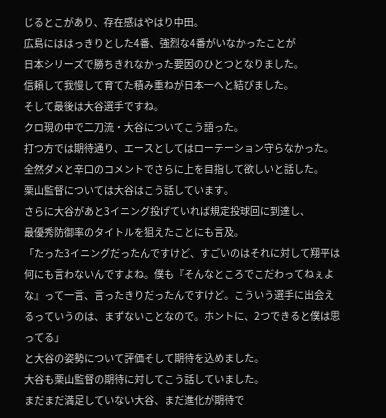じるとこがあり、存在感はやはり中田。
広島にははっきりとした4番、強烈な4番がいなかったことが
日本シリーズで勝ちきれなかった要因のひとつとなりました。
信頼して我慢して育てた積み重ねが日本一へと結びました。
そして最後は大谷選手ですね。
クロ現の中で二刀流・大谷についてこう語った。
打つ方では期待通り、エースとしてはローテーション守らなかった。
全然ダメと辛口のコメントでさらに上を目指して欲しいと話した。
栗山監督については大谷はこう話しています。
さらに大谷があと3イニング投げていれば規定投球回に到達し、
最優秀防御率のタイトルを狙えたことにも言及。
「たった3イニングだったんですけど、すごいのはそれに対して翔平は何にも言わないんですよね。僕も『そんなところでこだわってねぇよな』って一言、言ったきりだったんですけど。こういう選手に出会えるっていうのは、まずないことなので。ホントに、2つできると僕は思ってる」
と大谷の姿勢について評価そして期待を込めました。
大谷も栗山監督の期待に対してこう話していました。
まだまだ満足していない大谷、まだ進化が期待で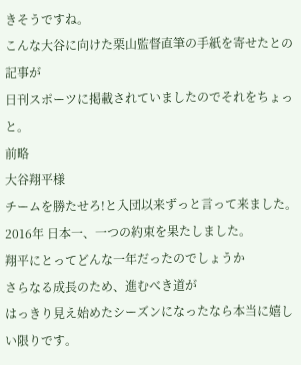きそうですね。
こんな大谷に向けた栗山監督直筆の手紙を寄せたとの記事が
日刊スポーツに掲載されていましたのでそれをちょっと。
前略
大谷翔平様
チームを勝たせろ!と入団以来ずっと言って来ました。
2016年 日本一、一つの約束を果たしました。
翔平にとってどんな一年だったのでしょうか
さらなる成長のため、進むべき道が
はっきり見え始めたシーズンになったなら本当に嬉しい限りです。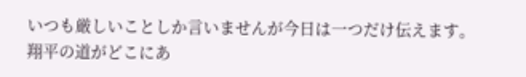いつも厳しいことしか言いませんが今日は一つだけ伝えます。
翔平の道がどこにあ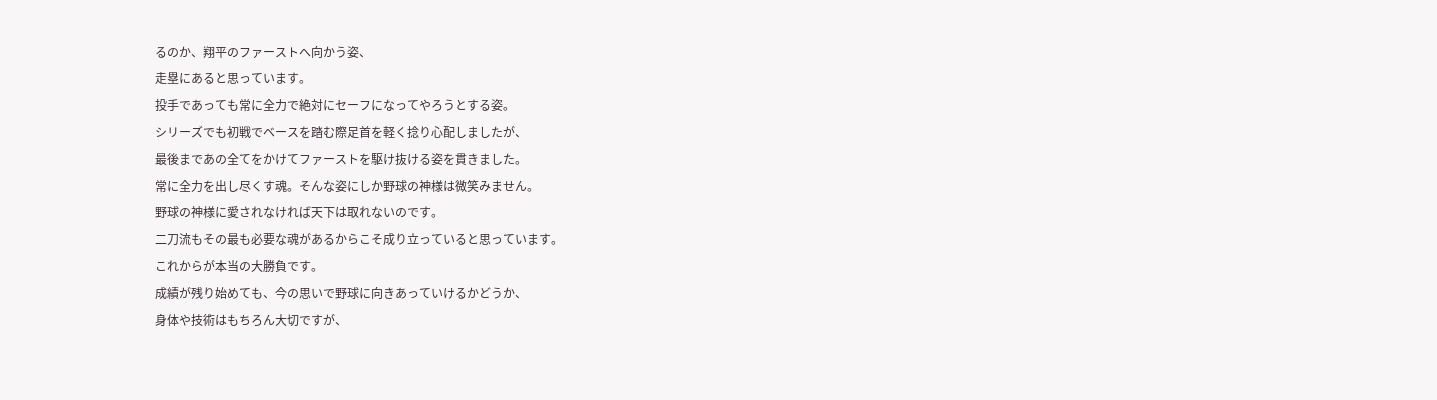るのか、翔平のファーストへ向かう姿、
走塁にあると思っています。
投手であっても常に全力で絶対にセーフになってやろうとする姿。
シリーズでも初戦でベースを踏む際足首を軽く捻り心配しましたが、
最後まであの全てをかけてファーストを駆け抜ける姿を貫きました。
常に全力を出し尽くす魂。そんな姿にしか野球の神様は微笑みません。
野球の神様に愛されなければ天下は取れないのです。
二刀流もその最も必要な魂があるからこそ成り立っていると思っています。
これからが本当の大勝負です。
成績が残り始めても、今の思いで野球に向きあっていけるかどうか、
身体や技術はもちろん大切ですが、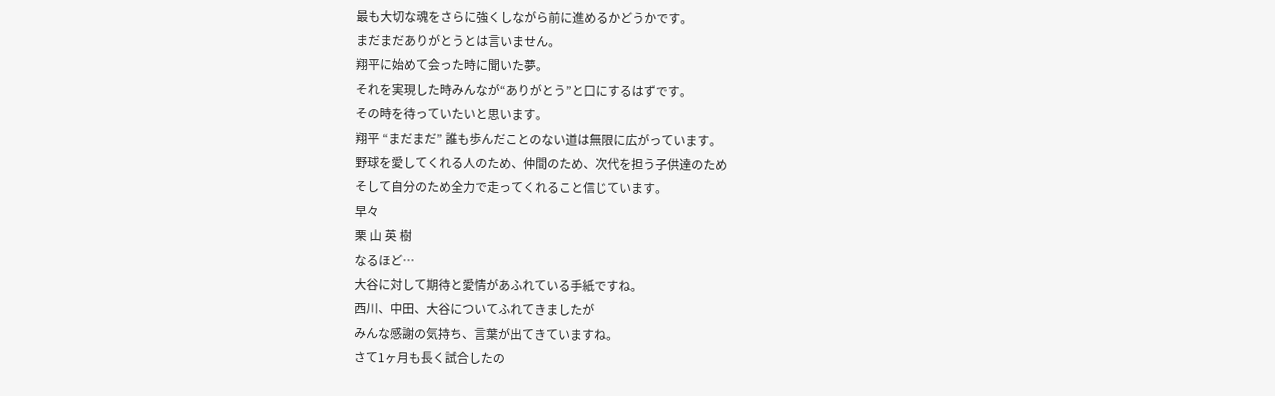最も大切な魂をさらに強くしながら前に進めるかどうかです。
まだまだありがとうとは言いません。
翔平に始めて会った時に聞いた夢。
それを実現した時みんなが“ありがとう”と口にするはずです。
その時を待っていたいと思います。
翔平 “まだまだ” 誰も歩んだことのない道は無限に広がっています。
野球を愛してくれる人のため、仲間のため、次代を担う子供達のため
そして自分のため全力で走ってくれること信じています。
早々
栗 山 英 樹
なるほど…
大谷に対して期待と愛情があふれている手紙ですね。
西川、中田、大谷についてふれてきましたが
みんな感謝の気持ち、言葉が出てきていますね。
さて1ヶ月も長く試合したの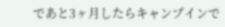であと3ヶ月したらキャンプインで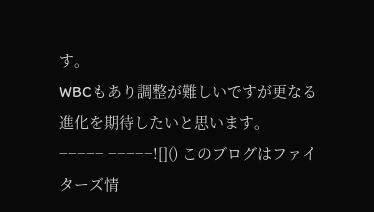す。
WBCもあり調整が難しいですが更なる進化を期待したいと思います。
−−−−− −−−−−![]() このブログはファイターズ情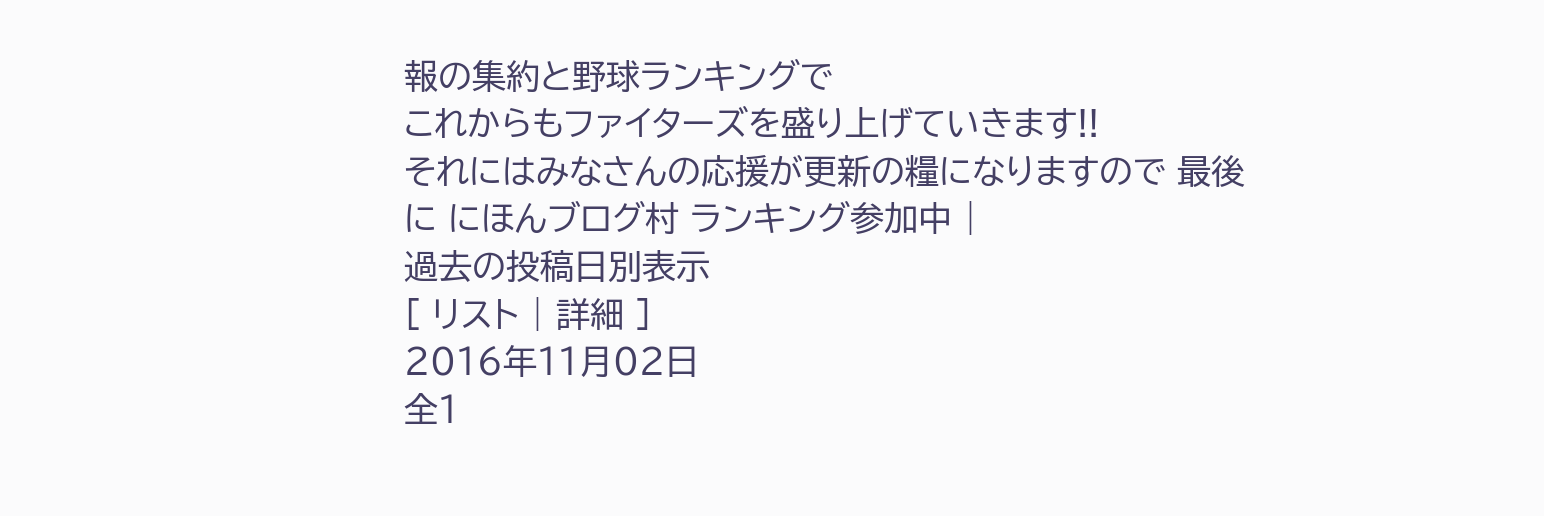報の集約と野球ランキングで
これからもファイターズを盛り上げていきます!!
それにはみなさんの応援が更新の糧になりますので 最後に にほんブログ村 ランキング参加中 |
過去の投稿日別表示
[ リスト | 詳細 ]
2016年11月02日
全1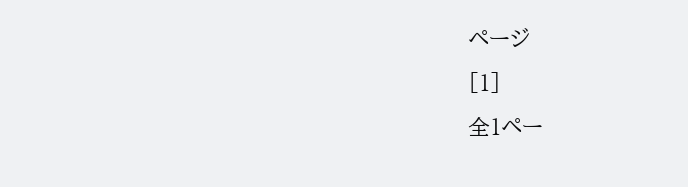ページ
[1]
全1ペー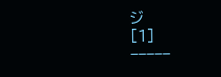ジ
[1]
−−−−−